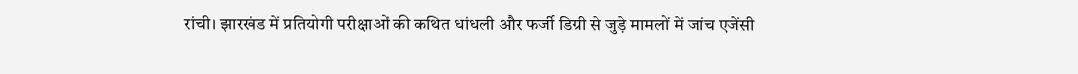रांची। झारखंड में प्रतियोगी परीक्षाओं की कथित धांधली और फर्जी डिग्री से जुड़े मामलों में जांच एजेंसी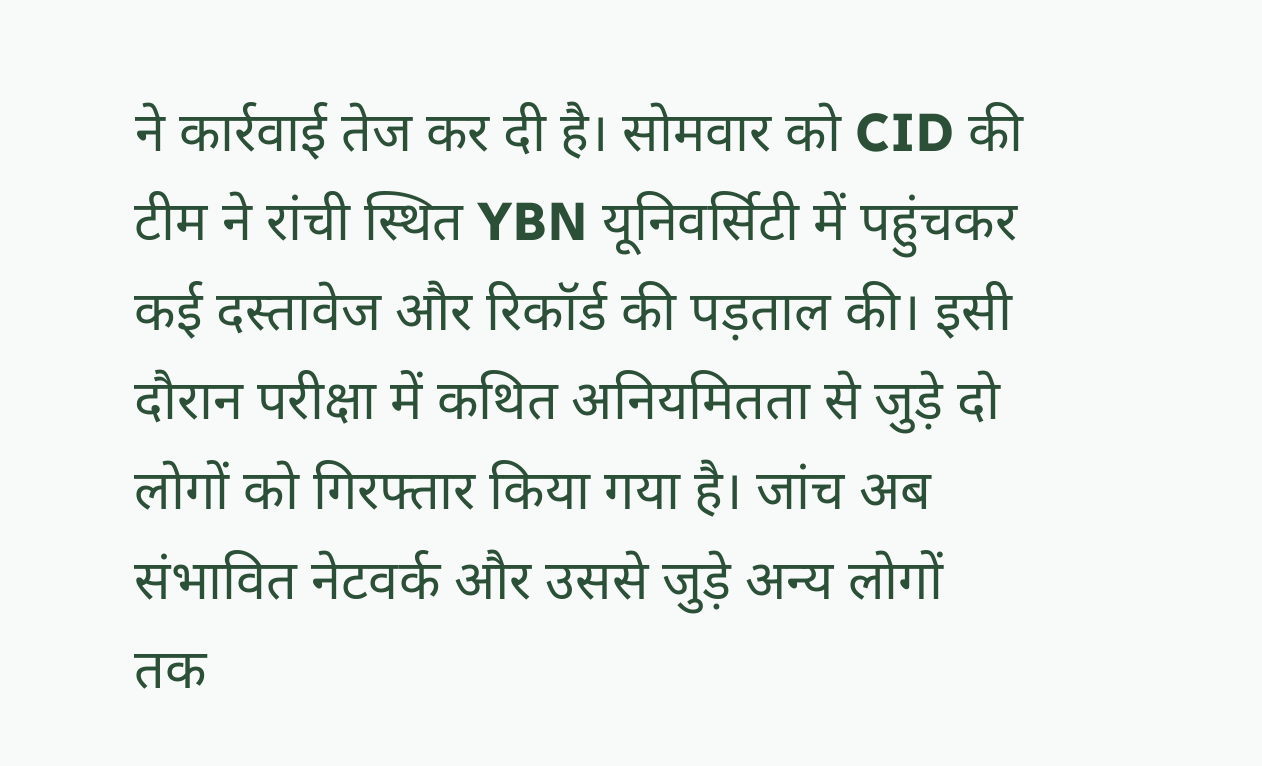ने कार्रवाई तेज कर दी है। सोमवार को CID की टीम ने रांची स्थित YBN यूनिवर्सिटी में पहुंचकर कई दस्तावेज और रिकॉर्ड की पड़ताल की। इसी दौरान परीक्षा में कथित अनियमितता से जुड़े दो लोगों को गिरफ्तार किया गया है। जांच अब संभावित नेटवर्क और उससे जुड़े अन्य लोगों तक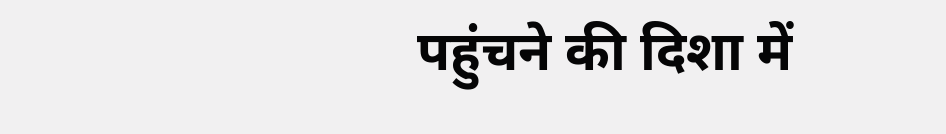पहुंचने की दिशा में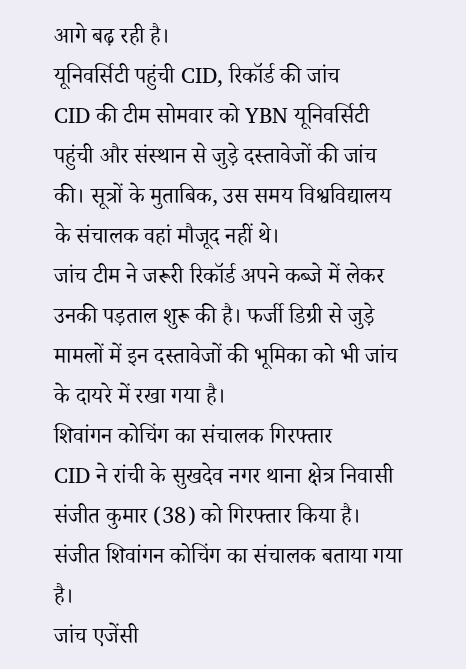आगे बढ़ रही है।
यूनिवर्सिटी पहुंची CID, रिकॉर्ड की जांच
CID की टीम सोमवार को YBN यूनिवर्सिटी पहुंची और संस्थान से जुड़े दस्तावेजों की जांच की। सूत्रों के मुताबिक, उस समय विश्वविद्यालय के संचालक वहां मौजूद नहीं थे।
जांच टीम ने जरूरी रिकॉर्ड अपने कब्जे में लेकर उनकी पड़ताल शुरू की है। फर्जी डिग्री से जुड़े मामलों में इन दस्तावेजों की भूमिका को भी जांच के दायरे में रखा गया है।
शिवांगन कोचिंग का संचालक गिरफ्तार
CID ने रांची के सुखदेव नगर थाना क्षेत्र निवासी संजीत कुमार (38) को गिरफ्तार किया है। संजीत शिवांगन कोचिंग का संचालक बताया गया है।
जांच एजेंसी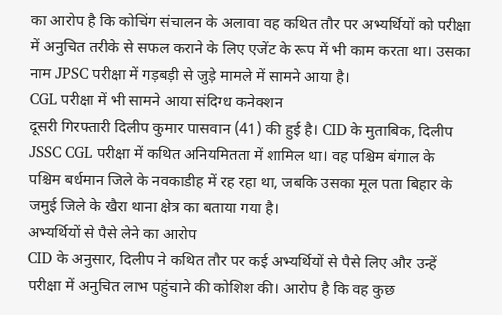का आरोप है कि कोचिंग संचालन के अलावा वह कथित तौर पर अभ्यर्थियों को परीक्षा में अनुचित तरीके से सफल कराने के लिए एजेंट के रूप में भी काम करता था। उसका नाम JPSC परीक्षा में गड़बड़ी से जुड़े मामले में सामने आया है।
CGL परीक्षा में भी सामने आया संदिग्ध कनेक्शन
दूसरी गिरफ्तारी दिलीप कुमार पासवान (41) की हुई है। CID के मुताबिक, दिलीप JSSC CGL परीक्षा में कथित अनियमितता में शामिल था। वह पश्चिम बंगाल के पश्चिम बर्धमान जिले के नवकाडीह में रह रहा था, जबकि उसका मूल पता बिहार के जमुई जिले के खैरा थाना क्षेत्र का बताया गया है।
अभ्यर्थियों से पैसे लेने का आरोप
CID के अनुसार, दिलीप ने कथित तौर पर कई अभ्यर्थियों से पैसे लिए और उन्हें परीक्षा में अनुचित लाभ पहुंचाने की कोशिश की। आरोप है कि वह कुछ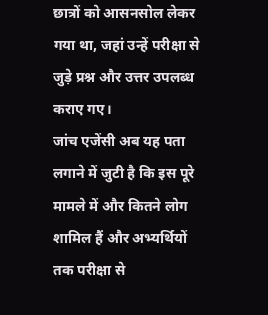छात्रों को आसनसोल लेकर गया था, जहां उन्हें परीक्षा से जुड़े प्रश्न और उत्तर उपलब्ध कराए गए।
जांच एजेंसी अब यह पता लगाने में जुटी है कि इस पूरे मामले में और कितने लोग शामिल हैं और अभ्यर्थियों तक परीक्षा से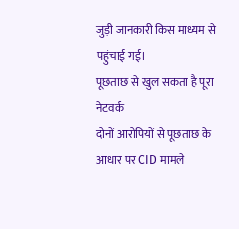जुड़ी जानकारी किस माध्यम से पहुंचाई गई।
पूछताछ से खुल सकता है पूरा नेटवर्क
दोनों आरोपियों से पूछताछ के आधार पर CID मामले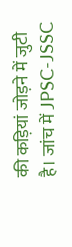की कड़ियां जोड़ने में जुटी है। जांच में JPSC-JSSC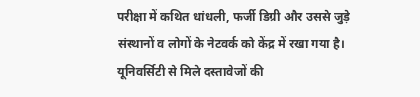परीक्षा में कथित धांधली, फर्जी डिग्री और उससे जुड़े संस्थानों व लोगों के नेटवर्क को केंद्र में रखा गया है। यूनिवर्सिटी से मिले दस्तावेजों की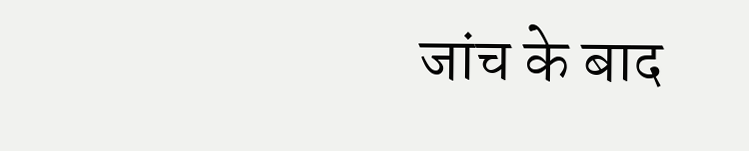जांच के बाद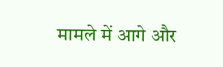मामले में आगे और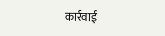कार्रवाई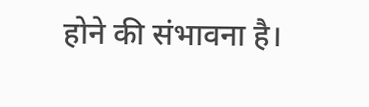होने की संभावना है।